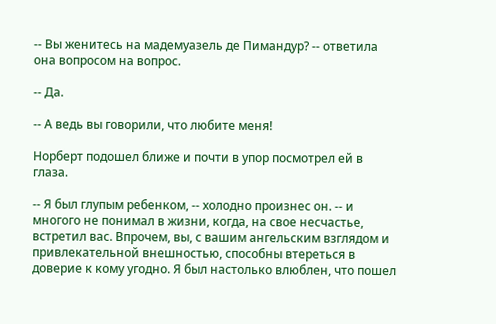-- Вы женитесь на мадемуазель де Пимандур? -- ответила она вопросом на вопрос.

-- Да.

-- А ведь вы говорили, что любите меня!

Норберт подошел ближе и почти в упор посмотрел ей в глаза.

-- Я был глупым ребенком, -- холодно произнес он. -- и многого не понимал в жизни, когда, на свое несчастье, встретил вас. Впрочем, вы, с вашим ангельским взглядом и привлекательной внешностью, способны втереться в доверие к кому угодно. Я был настолько влюблен, что пошел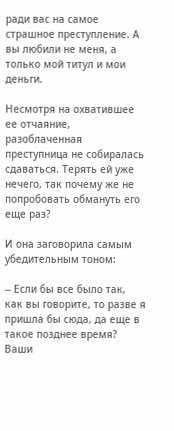ради вас на самое страшное преступление. А вы любили не меня, а только мой титул и мои деньги.

Несмотря на охватившее ее отчаяние, разоблаченная преступница не собиралась сдаваться. Терять ей уже нечего, так почему же не попробовать обмануть его еще раз?

И она заговорила самым убедительным тоном:

-- Если бы все было так, как вы говорите, то разве я пришла бы сюда, да еще в такое позднее время? Ваши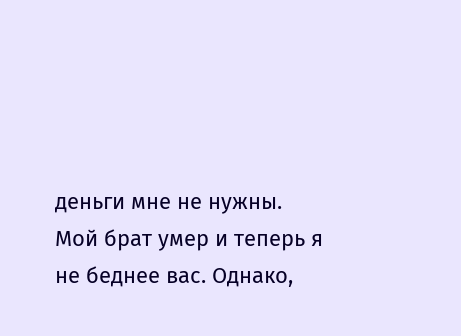деньги мне не нужны. Мой брат умер и теперь я не беднее вас. Однако,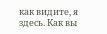как видите, я здесь. Как вы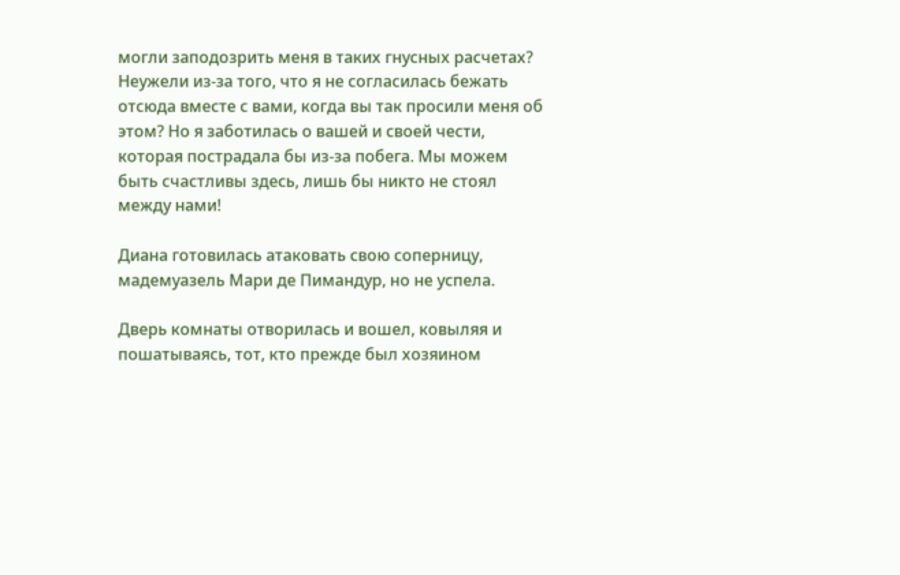могли заподозрить меня в таких гнусных расчетах? Неужели из-за того, что я не согласилась бежать отсюда вместе с вами, когда вы так просили меня об этом? Но я заботилась о вашей и своей чести, которая пострадала бы из-за побега. Мы можем быть счастливы здесь, лишь бы никто не стоял между нами!

Диана готовилась атаковать свою соперницу, мадемуазель Мари де Пимандур, но не успела.

Дверь комнаты отворилась и вошел, ковыляя и пошатываясь, тот, кто прежде был хозяином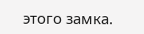этого замка.